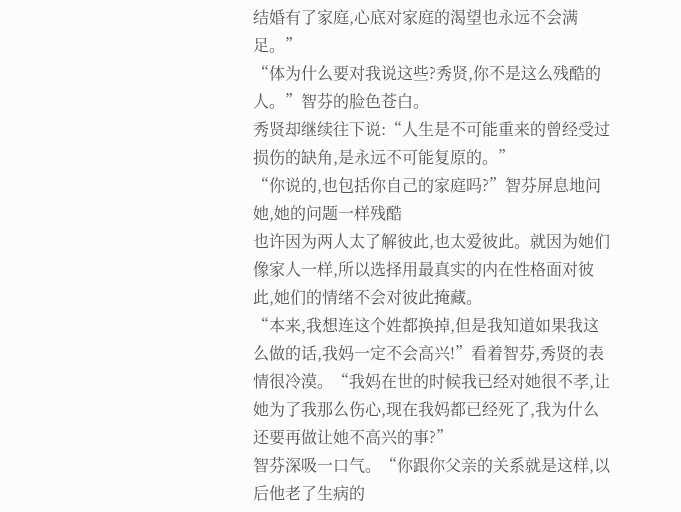结婚有了家庭,心底对家庭的渴望也永远不会满足。”
“体为什么要对我说这些?秀贤,你不是这么残酷的人。”智芬的脸色苍白。
秀贤却继续往下说:“人生是不可能重来的曾经受过损伤的缺角,是永远不可能复原的。”
“你说的,也包括你自己的家庭吗?”智芬屏息地问她,她的问题一样残酷
也许因为两人太了解彼此,也太爱彼此。就因为她们像家人一样,所以选择用最真实的内在性格面对彼此,她们的情绪不会对彼此掩藏。
“本来,我想连这个姓都换掉,但是我知道如果我这么做的话,我妈一定不会高兴!”看着智芬,秀贤的表情很冷漠。“我妈在世的时候我已经对她很不孝,让她为了我那么伤心,现在我妈都已经死了,我为什么还要再做让她不高兴的事?”
智芬深吸一口气。“你跟你父亲的关系就是这样,以后他老了生病的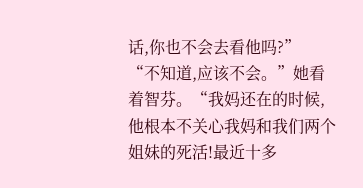话,你也不会去看他吗?”
“不知道,应该不会。”她看着智芬。“我妈还在的时候,他根本不关心我妈和我们两个姐妹的死活!最近十多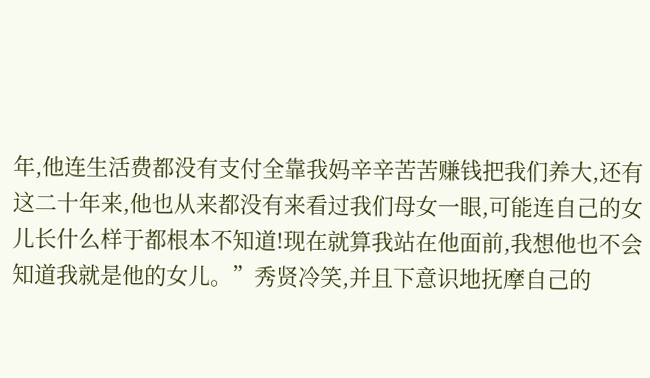年,他连生活费都没有支付全靠我妈辛辛苦苦赚钱把我们养大,还有这二十年来,他也从来都没有来看过我们母女一眼,可能连自己的女儿长什么样于都根本不知道!现在就算我站在他面前,我想他也不会知道我就是他的女儿。”秀贤冷笑,并且下意识地抚摩自己的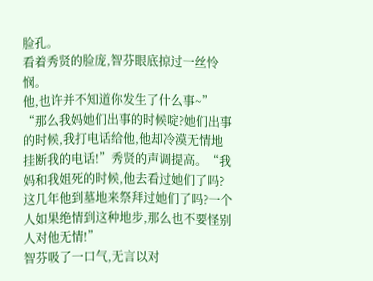脸孔。
看着秀贤的脸庞,智芬眼底掠过一丝怜悯。
他,也许并不知道你发生了什么事~”
“那么我妈她们出事的时候啶?她们出事的时候,我打电话给他,他却冷漠无情地挂断我的电话!”秀贤的声调提高。“我妈和我姐死的时候,他去看过她们了吗?这几年他到墓地来祭拜过她们了吗?一个人如果绝情到这种地步,那么也不要怪别人对他无情!”
智芬吸了一口气,无言以对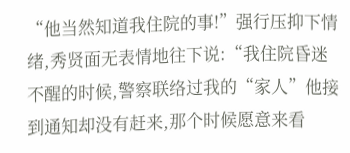“他当然知道我住院的事!”强行压抑下情绪,秀贤面无表情地往下说:“我住院昏迷不醒的时候,警察联络过我的“家人”他接到通知却没有赶来,那个时候愿意来看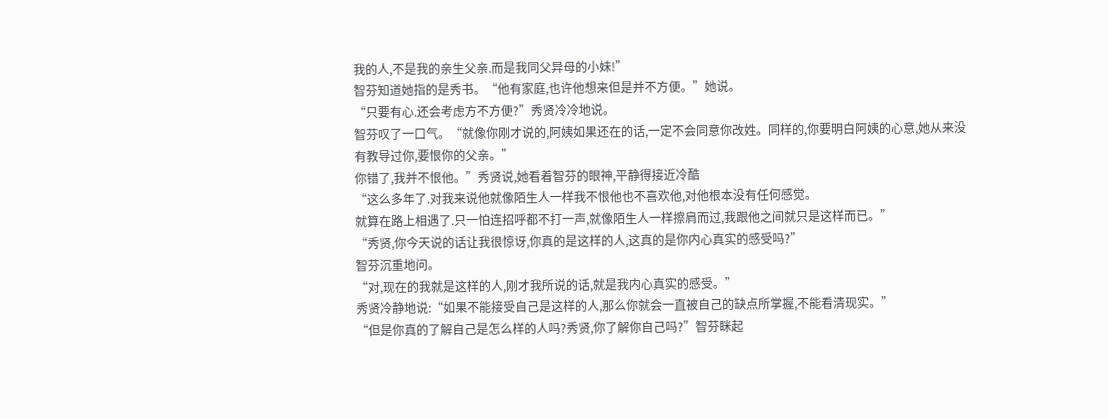我的人,不是我的亲生父亲.而是我同父异母的小妹!”
智芬知道她指的是秀书。“他有家庭,也许他想来但是并不方便。”她说。
“只要有心.还会考虑方不方便?”秀贤冷冷地说。
智芬叹了一口气。“就像你刚才说的,阿姨如果还在的话,一定不会同意你改姓。同样的,你要明白阿姨的心意,她从来没有教导过你,要恨你的父亲。”
你错了,我并不恨他。”秀贤说,她看着智芬的眼神,平静得接近冷酷
“这么多年了.对我来说他就像陌生人一样我不恨他也不喜欢他,对他根本没有任何感觉。
就算在路上相遇了.只一怕连招呼都不打一声,就像陌生人一样擦肩而过,我跟他之间就只是这样而已。”
“秀贤,你今天说的话让我很惊讶,你真的是这样的人,这真的是你内心真实的感受吗?”
智芬沉重地问。
“对,现在的我就是这样的人,刚才我所说的话,就是我内心真实的感受。”
秀贤冷静地说:“如果不能接受自己是这样的人,那么你就会一直被自己的缺点所掌握,不能看清现实。”
“但是你真的了解自己是怎么样的人吗?秀贤,你了解你自己吗?”智芬眯起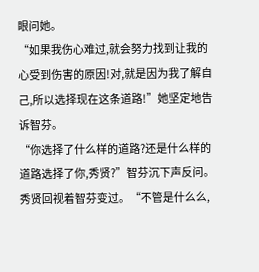眼问她。
“如果我伤心难过,就会努力找到让我的心受到伤害的原因!对,就是因为我了解自己,所以选择现在这条道路!”她坚定地告诉智芬。
“你选择了什么样的道路?还是什么样的道路选择了你,秀贤?”智芬沉下声反问。
秀贤回视着智芬变过。“不管是什么么,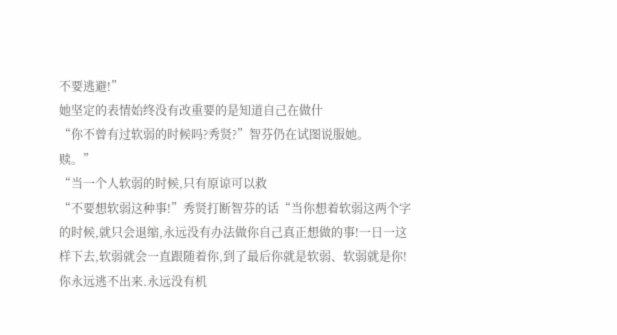不要逃避!”
她坚定的表情始终没有改重要的是知道自己在做什
“你不曾有过软弱的时候吗?秀贤?”智芬仍在试图说服她。
赎。”
“当一个人软弱的时候,只有原谅可以救
“不要想软弱这种事!”秀贤打断智芬的话“当你想着软弱这两个字的时候,就只会退缩,永远没有办法做你自己真正想做的事!一日一这样下去,软弱就会一直跟随着你,到了最后你就是软弱、软弱就是你!你永远逃不出来.永远没有机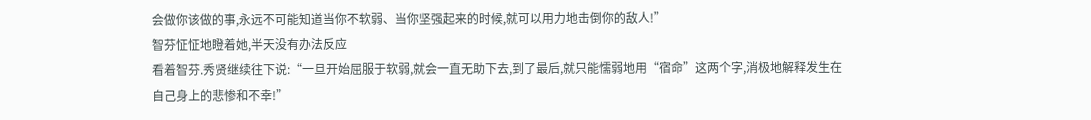会做你该做的事,永远不可能知道当你不软弱、当你坚强起来的时候,就可以用力地击倒你的敌人!”
智芬怔怔地瞪着她,半天没有办法反应
看着智芬.秀贤继续往下说:“一旦开始屈服于软弱,就会一直无助下去,到了最后,就只能懦弱地用“宿命”这两个字,消极地解释发生在自己身上的悲惨和不幸!”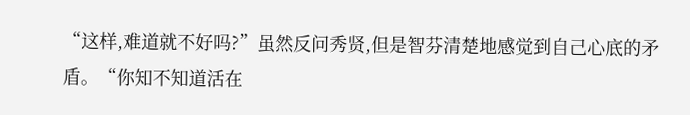“这样,难道就不好吗?”虽然反问秀贤,但是智芬清楚地感觉到自己心底的矛盾。“你知不知道活在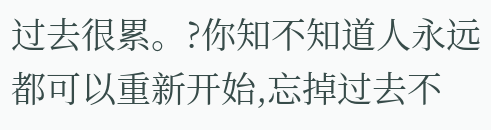过去很累。?你知不知道人永远都可以重新开始,忘掉过去不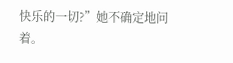快乐的一切?”她不确定地问着。